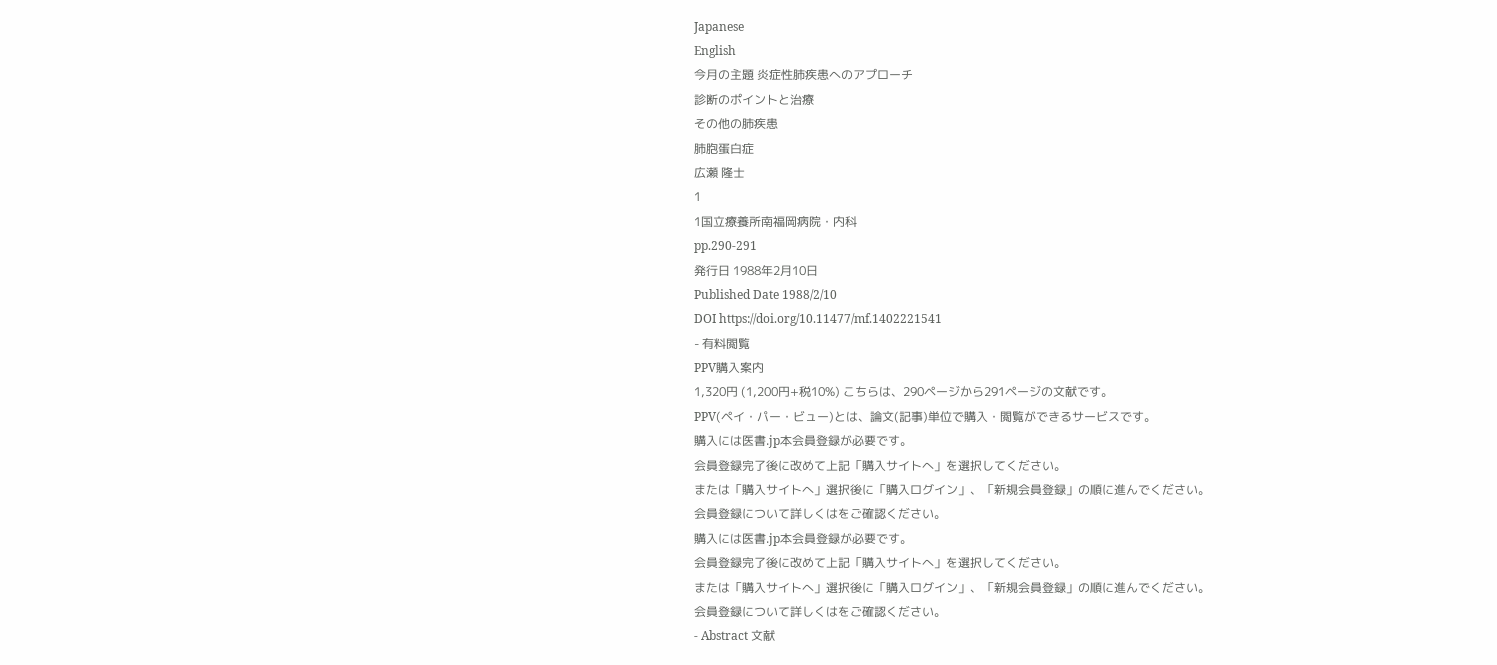Japanese
English
今月の主題 炎症性肺疾患へのアプローチ
診断のポイントと治療
その他の肺疾患
肺胞蛋白症
広瀬 隆士
1
1国立療養所南福岡病院・内科
pp.290-291
発行日 1988年2月10日
Published Date 1988/2/10
DOI https://doi.org/10.11477/mf.1402221541
- 有料閲覧
PPV購入案内
1,320円 (1,200円+税10%) こちらは、290ページから291ページの文献です。
PPV(ペイ・パー・ビュー)とは、論文(記事)単位で購入・閲覧ができるサービスです。
購入には医書.jp本会員登録が必要です。
会員登録完了後に改めて上記「購入サイトへ」を選択してください。
または「購入サイトへ」選択後に「購入ログイン」、「新規会員登録」の順に進んでください。
会員登録について詳しくはをご確認ください。
購入には医書.jp本会員登録が必要です。
会員登録完了後に改めて上記「購入サイトへ」を選択してください。
または「購入サイトへ」選択後に「購入ログイン」、「新規会員登録」の順に進んでください。
会員登録について詳しくはをご確認ください。
- Abstract 文献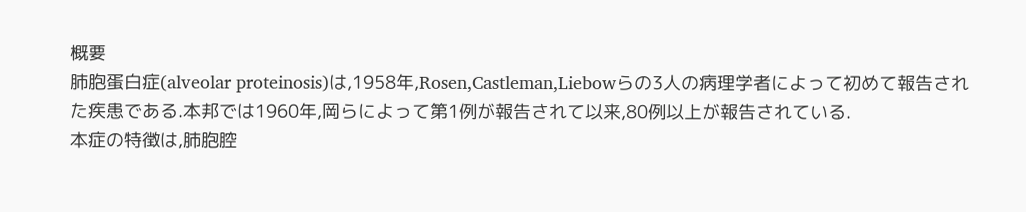概要
肺胞蛋白症(alveolar proteinosis)は,1958年,Rosen,Castleman,Liebowらの3人の病理学者によって初めて報告された疾患である.本邦では1960年,岡らによって第1例が報告されて以来,80例以上が報告されている.
本症の特徴は,肺胞腔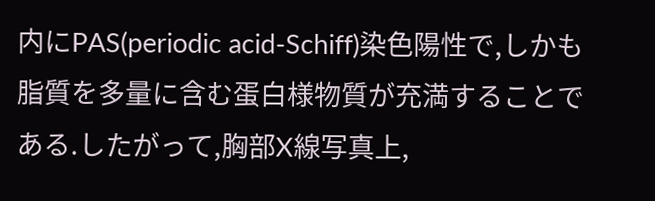内にPAS(periodic acid-Schiff)染色陽性で,しかも脂質を多量に含む蛋白様物質が充満することである.したがって,胸部X線写真上,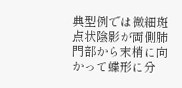典型例では微細斑点状陰影が両側肺門部から末梢に向かって蝶形に分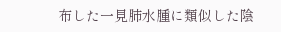布した一見肺水腫に類似した陰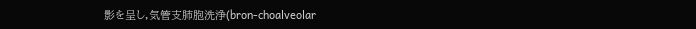影を呈し,気管支肺胞洗浄(bron-choalveolar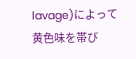lavage)によって黄色味を帯び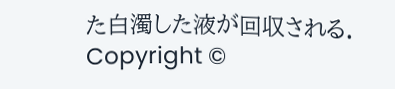た白濁した液が回収される.
Copyright ©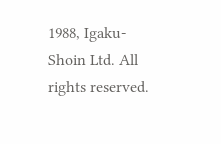1988, Igaku-Shoin Ltd. All rights reserved.